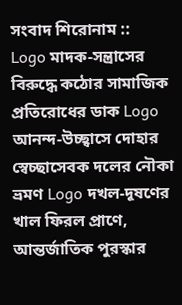সংবাদ শিরোনাম ::
Logo মাদক-সন্ত্রাসের বিরুদ্ধে কঠোর সামাজিক প্রতিরোধের ডাক Logo আনন্দ-উচ্ছ্বাসে দোহার স্বেচ্ছাসেবক দলের নৌকা ভ্রমণ Logo দখল-দূষণের খাল ফিরল প্রাণে, আন্তর্জাতিক পুরস্কার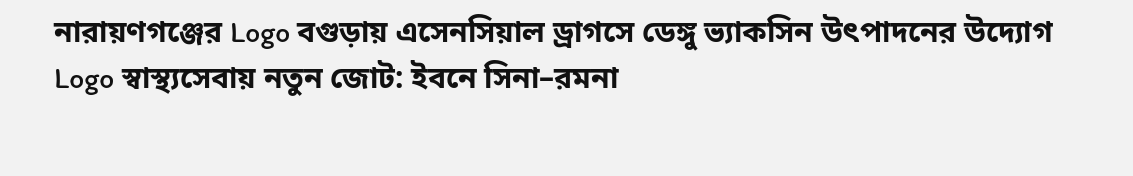নারায়ণগঞ্জের Logo বগুড়ায় এসেনসিয়াল ড্রাগসে ডেঙ্গু ভ্যাকসিন উৎপাদনের উদ্যোগ Logo স্বাস্থ্যসেবায় নতুন জোট: ইবনে সিনা–রমনা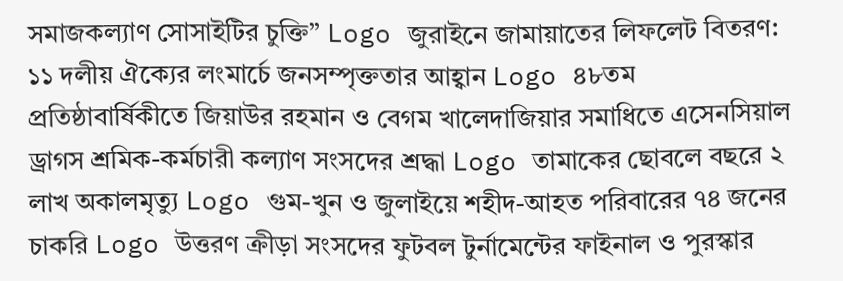সমাজকল্যাণ সোসাইটির চুক্তি” Logo জুরাইনে জামায়াতের লিফলেট বিতরণ: ১১ দলীয় ঐক্যের লংমার্চে জনসম্পৃক্ততার আহ্বান Logo ৪৮তম প্রতিষ্ঠাবার্ষিকীতে জিয়াউর রহমান ও বেগম খালেদাজিয়ার সমাধিতে এসেনসিয়াল ড্রাগস শ্রমিক-কর্মচারী কল্যাণ সংসদের শ্রদ্ধা Logo তামাকের ছোবলে বছরে ২ লাখ অকালমৃত্যু Logo গুম-খুন ও জুলাইয়ে শহীদ-আহত পরিবারের ৭৪ জনের চাকরি Logo উত্তরণ ক্রীড়া সংসদের ফুটবল টুর্নামেন্টের ফাইনাল ও পুরস্কার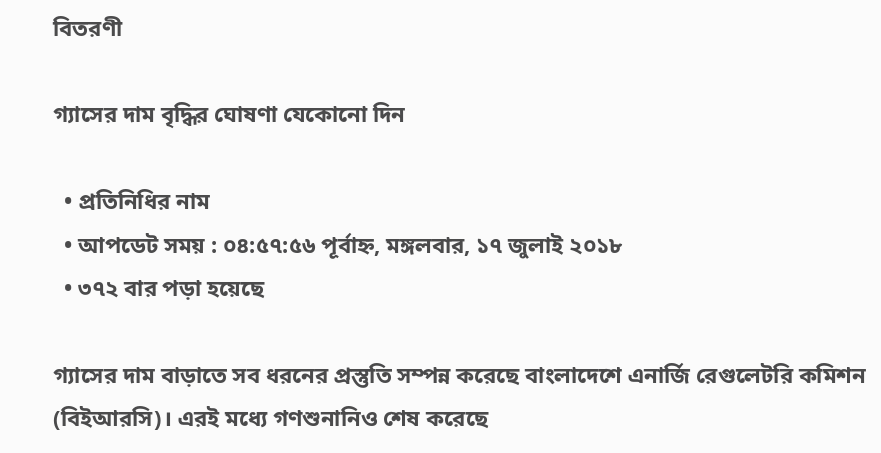বিতরণী

গ্যাসের দাম বৃদ্ধির ঘোষণা যেকোনো দিন

  • প্রতিনিধির নাম
  • আপডেট সময় : ০৪:৫৭:৫৬ পূর্বাহ্ন, মঙ্গলবার, ১৭ জুলাই ২০১৮
  • ৩৭২ বার পড়া হয়েছে

গ্যাসের দাম বাড়াতে সব ধরনের প্রস্তুতি সম্পন্ন করেছে বাংলাদেশে এনার্জি রেগুলেটরি কমিশন (বিইআরসি)। এরই মধ্যে গণশুনানিও শেষ করেছে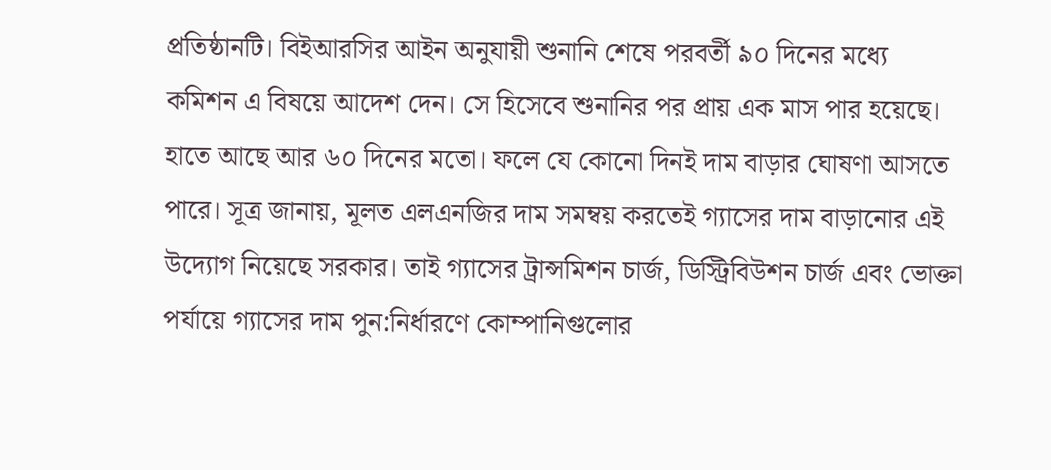প্রতিষ্ঠানটি। বিইআরসির আইন অনুযায়ী শুনানি শেষে পরবর্তী ৯০ দিনের মধ্যে কমিশন এ বিষয়ে আদেশ দেন। সে হিসেবে শুনানির পর প্রায় এক মাস পার হয়েছে। হাতে আছে আর ৬০ দিনের মতো। ফলে যে কোনো দিনই দাম বাড়ার ঘোষণা আসতে পারে। সূত্র জানায়, মূলত এলএনজির দাম সমম্বয় করতেই গ্যাসের দাম বাড়ানোর এই উদ্যোগ নিয়েছে সরকার। তাই গ্যাসের ট্রান্সমিশন চার্জ, ডিস্ট্রিবিউশন চার্জ এবং ভোক্তা পর্যায়ে গ্যাসের দাম পুন:নির্ধারণে কোম্পানিগুলোর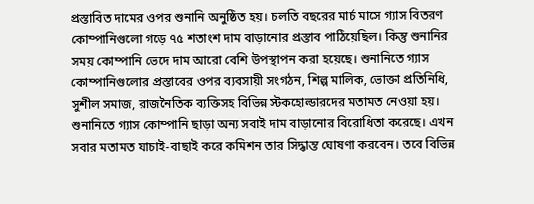প্রস্তাবিত দামের ওপর শুনানি অনুষ্ঠিত হয়। চলতি বছরের মার্চ মাসে গ্যাস বিতরণ কোম্পানিগুলো গড়ে ৭৫ শতাংশ দাম বাড়ানোর প্রস্তাব পাঠিয়েছিল। কিন্তু শুনানির সময় কোম্পানি ভেদে দাম আরো বেশি উপস্থাপন করা হয়েছে। শুনানিতে গ্যাস কোম্পানিগুলোর প্রস্তাবের ওপর ব্যবসায়ী সংগঠন, শিল্প মালিক, ভোক্তা প্রতিনিধি, সুশীল সমাজ, রাজনৈতিক ব্যক্তিসহ বিভিন্ন স্টকহোল্ডারদের মতামত নেওয়া হয়। শুনানিতে গ্যাস কোম্পানি ছাড়া অন্য সবাই দাম বাড়ানোর বিরোধিতা করেছে। এখন সবার মতামত যাচাই-বাছাই করে কমিশন তার সিদ্ধান্ত ঘোষণা করবেন। তবে বিভিন্ন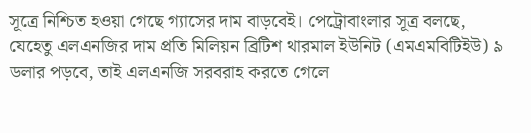সূত্রে নিশ্চিত হওয়া গেছে গ্যাসের দাম বাড়বেই। পেট্রোবাংলার সূত্র বলছে, যেহেতু এলএনজির দাম প্রতি মিলিয়ন ব্রিটিশ থারমাল ইউনিট (এমএমবিটিইউ) ৯ ডলার পড়বে, তাই এলএনজি সরবরাহ করতে গেলে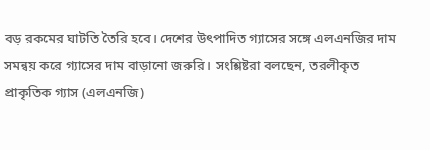বড় রকমের ঘাটতি তৈরি হবে। দেশের উৎপাদিত গ্যাসের সঙ্গে এলএনজির দাম সমন্বয় করে গ্যাসের দাম বাড়ানো জরুরি। সংশ্লিষ্টরা বলছেন, তরলীকৃত প্রাকৃতিক গ্যাস (এলএনজি)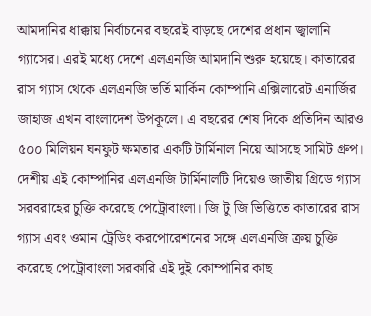আমদানির ধাক্কায় নির্বাচনের বছরেই বাড়ছে দেশের প্রধান জ্বালানি গ্যাসের। এরই মধ্যে দেশে এলএনজি আমদানি শুরু হয়েছে। কাতারের রাস গ্যাস থেকে এলএনজি ভর্তি মার্কিন কোম্পানি এক্সিলারেট এনার্জির জাহাজ এখন বাংলাদেশ উপকূলে। এ বছরের শেষ দিকে প্রতিদিন আরও ৫০০ মিলিয়ন ঘনফুট ক্ষমতার একটি টার্মিনাল নিয়ে আসছে সামিট গ্রুপ। দেশীয় এই কোম্পানির এলএনজি টার্মিনালটি দিয়েও জাতীয় গ্রিডে গ্যাস সরবরাহের চুক্তি করেছে পেট্রোবাংলা। জি টু জি ভিত্তিতে কাতারের রাস গ্যাস এবং ওমান ট্রেডিং করপোরেশনের সঙ্গে এলএনজি ক্রয় চুক্তি করেছে পেট্রোবাংলা সরকারি এই দুই কোম্পানির কাছ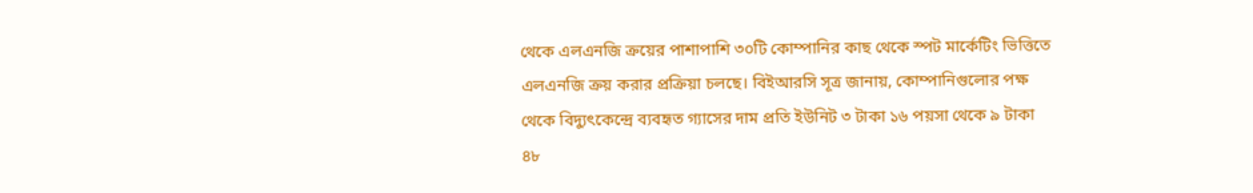থেকে এলএনজি ক্রয়ের পাশাপাশি ৩০টি কোম্পানির কাছ থেকে স্পট মার্কেটিং ভিত্তিতে এলএনজি ক্রয় করার প্রক্রিয়া চলছে। বিইআরসি সূত্র জানায়, কোম্পানিগুলোর পক্ষ থেকে বিদ্যুৎকেন্দ্রে ব্যবহৃত গ্যাসের দাম প্রতি ইউনিট ৩ টাকা ১৬ পয়সা থেকে ৯ টাকা ৪৮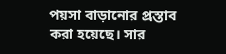পয়সা বাড়ানোর প্রস্তাব করা হয়েছে। সার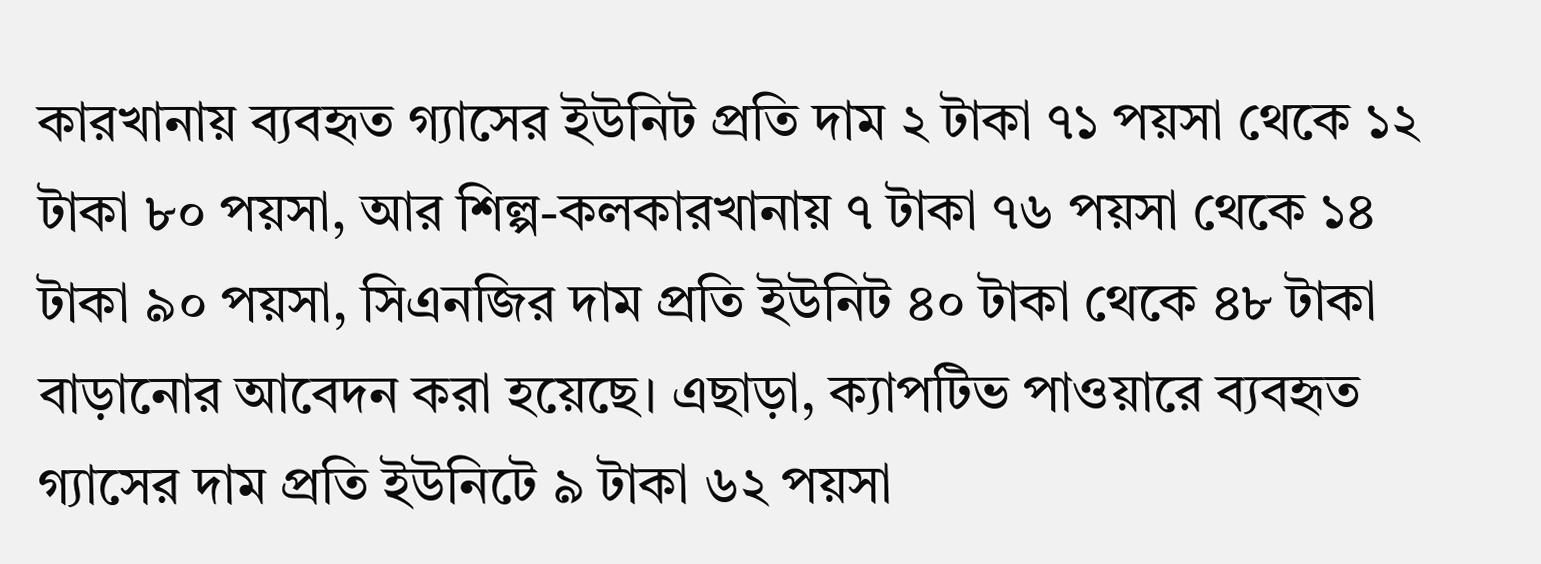কারখানায় ব্যবহৃত গ্যাসের ইউনিট প্রতি দাম ২ টাকা ৭১ পয়সা থেকে ১২ টাকা ৮০ পয়সা, আর শিল্প-কলকারখানায় ৭ টাকা ৭৬ পয়সা থেকে ১৪ টাকা ৯০ পয়সা, সিএনজির দাম প্রতি ইউনিট ৪০ টাকা থেকে ৪৮ টাকা বাড়ানোর আবেদন করা হয়েছে। এছাড়া, ক্যাপটিভ পাওয়ারে ব্যবহৃত গ্যাসের দাম প্রতি ইউনিটে ৯ টাকা ৬২ পয়সা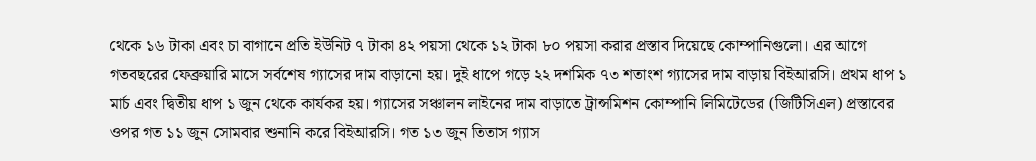থেকে ১৬ টাকা এবং চা বাগানে প্রতি ইউনিট ৭ টাকা ৪২ পয়সা থেকে ১২ টাকা ৮০ পয়সা করার প্রস্তাব দিয়েছে কোম্পানিগুলো। এর আগে গতবছরের ফেব্রুয়ারি মাসে সর্বশেষ গ্যাসের দাম বাড়ানো হয়। দুই ধাপে গড়ে ২২ দশমিক ৭৩ শতাংশ গ্যাসের দাম বাড়ায় বিইআরসি। প্রথম ধাপ ১ মার্চ এবং দ্বিতীয় ধাপ ১ জুন থেকে কার্যকর হয়। গ্যাসের সঞ্চালন লাইনের দাম বাড়াতে ট্রান্সমিশন কোম্পানি লিমিটেডের (জিটিসিএল) প্রস্তাবের ওপর গত ১১ জুন সোমবার শুনানি করে বিইআরসি। গত ১৩ জুন তিতাস গ্যাস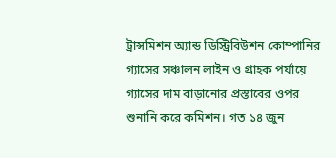ট্রান্সমিশন অ্যান্ড ডিস্ট্রিবিউশন কোম্পানির গ্যাসের সঞ্চালন লাইন ও গ্রাহক পর্যায়ে গ্যাসের দাম বাড়ানোর প্রস্তাবের ওপর শুনানি করে কমিশন। গত ১৪ জুন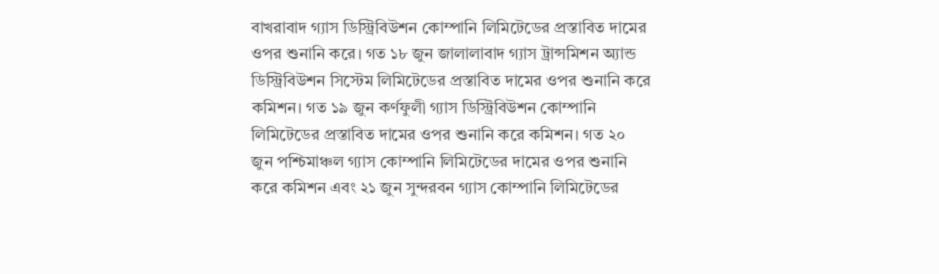বাখরাবাদ গ্যাস ডিস্ট্রিবিউশন কোম্পানি লিমিটেডের প্রস্তাবিত দামের ওপর শুনানি করে। গত ১৮ জুন জালালাবাদ গ্যাস ট্রান্সমিশন অ্যান্ড ডিস্ট্রিবিউশন সিস্টেম লিমিটেডের প্রস্তাবিত দামের ওপর শুনানি করে কমিশন। গত ১৯ জুন কর্ণফুলী গ্যাস ডিস্ট্রিবিউশন কোম্পানি লিমিটেডের প্রস্তাবিত দামের ওপর শুনানি করে কমিশন। গত ২০ জুন পশ্চিমাঞ্চল গ্যাস কোম্পানি লিমিটেডের দামের ওপর শুনানি করে কমিশন এবং ২১ জুন সুন্দরবন গ্যাস কোম্পানি লিমিটেডের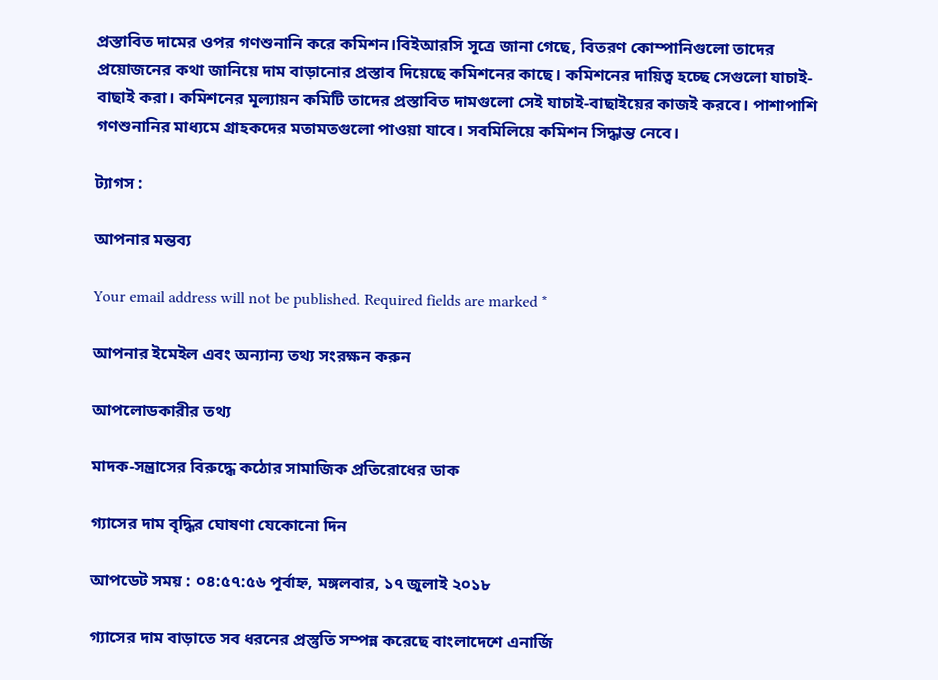প্রস্তাবিত দামের ওপর গণশুনানি করে কমিশন।বিইআরসি সূত্রে জানা গেছে, বিতরণ কোম্পানিগুলো তাদের প্রয়োজনের কথা জানিয়ে দাম বাড়ানোর প্রস্তাব দিয়েছে কমিশনের কাছে। কমিশনের দায়িত্ব হচ্ছে সেগুলো যাচাই-বাছাই করা। কমিশনের মূল্যায়ন কমিটি তাদের প্রস্তাবিত দামগুলো সেই যাচাই-বাছাইয়ের কাজই করবে। পাশাপাশি গণশুনানির মাধ্যমে গ্রাহকদের মতামতগুলো পাওয়া যাবে। সবমিলিয়ে কমিশন সিদ্ধান্ত নেবে।

ট্যাগস :

আপনার মন্তব্য

Your email address will not be published. Required fields are marked *

আপনার ইমেইল এবং অন্যান্য তথ্য সংরক্ষন করুন

আপলোডকারীর তথ্য

মাদক-সন্ত্রাসের বিরুদ্ধে কঠোর সামাজিক প্রতিরোধের ডাক

গ্যাসের দাম বৃদ্ধির ঘোষণা যেকোনো দিন

আপডেট সময় : ০৪:৫৭:৫৬ পূর্বাহ্ন, মঙ্গলবার, ১৭ জুলাই ২০১৮

গ্যাসের দাম বাড়াতে সব ধরনের প্রস্তুতি সম্পন্ন করেছে বাংলাদেশে এনার্জি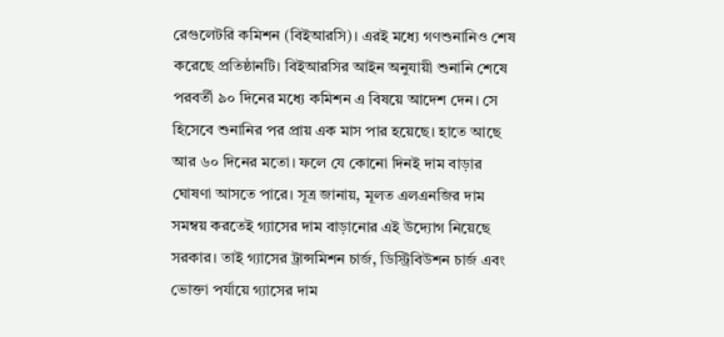রেগুলেটরি কমিশন (বিইআরসি)। এরই মধ্যে গণশুনানিও শেষ করেছে প্রতিষ্ঠানটি। বিইআরসির আইন অনুযায়ী শুনানি শেষে পরবর্তী ৯০ দিনের মধ্যে কমিশন এ বিষয়ে আদেশ দেন। সে হিসেবে শুনানির পর প্রায় এক মাস পার হয়েছে। হাতে আছে আর ৬০ দিনের মতো। ফলে যে কোনো দিনই দাম বাড়ার ঘোষণা আসতে পারে। সূত্র জানায়, মূলত এলএনজির দাম সমম্বয় করতেই গ্যাসের দাম বাড়ানোর এই উদ্যোগ নিয়েছে সরকার। তাই গ্যাসের ট্রান্সমিশন চার্জ, ডিস্ট্রিবিউশন চার্জ এবং ভোক্তা পর্যায়ে গ্যাসের দাম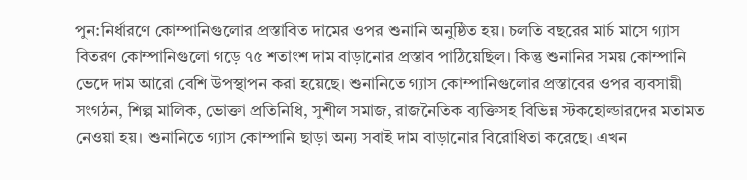পুন:নির্ধারণে কোম্পানিগুলোর প্রস্তাবিত দামের ওপর শুনানি অনুষ্ঠিত হয়। চলতি বছরের মার্চ মাসে গ্যাস বিতরণ কোম্পানিগুলো গড়ে ৭৫ শতাংশ দাম বাড়ানোর প্রস্তাব পাঠিয়েছিল। কিন্তু শুনানির সময় কোম্পানি ভেদে দাম আরো বেশি উপস্থাপন করা হয়েছে। শুনানিতে গ্যাস কোম্পানিগুলোর প্রস্তাবের ওপর ব্যবসায়ী সংগঠন, শিল্প মালিক, ভোক্তা প্রতিনিধি, সুশীল সমাজ, রাজনৈতিক ব্যক্তিসহ বিভিন্ন স্টকহোল্ডারদের মতামত নেওয়া হয়। শুনানিতে গ্যাস কোম্পানি ছাড়া অন্য সবাই দাম বাড়ানোর বিরোধিতা করেছে। এখন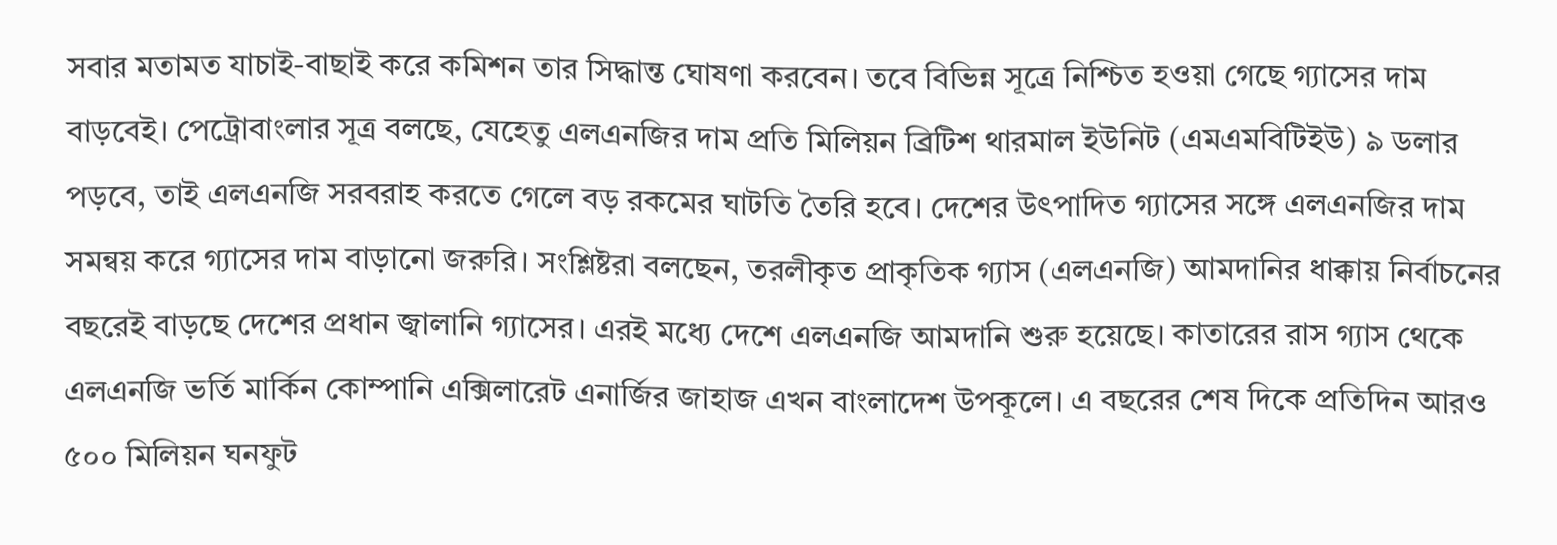সবার মতামত যাচাই-বাছাই করে কমিশন তার সিদ্ধান্ত ঘোষণা করবেন। তবে বিভিন্ন সূত্রে নিশ্চিত হওয়া গেছে গ্যাসের দাম বাড়বেই। পেট্রোবাংলার সূত্র বলছে, যেহেতু এলএনজির দাম প্রতি মিলিয়ন ব্রিটিশ থারমাল ইউনিট (এমএমবিটিইউ) ৯ ডলার পড়বে, তাই এলএনজি সরবরাহ করতে গেলে বড় রকমের ঘাটতি তৈরি হবে। দেশের উৎপাদিত গ্যাসের সঙ্গে এলএনজির দাম সমন্বয় করে গ্যাসের দাম বাড়ানো জরুরি। সংশ্লিষ্টরা বলছেন, তরলীকৃত প্রাকৃতিক গ্যাস (এলএনজি) আমদানির ধাক্কায় নির্বাচনের বছরেই বাড়ছে দেশের প্রধান জ্বালানি গ্যাসের। এরই মধ্যে দেশে এলএনজি আমদানি শুরু হয়েছে। কাতারের রাস গ্যাস থেকে এলএনজি ভর্তি মার্কিন কোম্পানি এক্সিলারেট এনার্জির জাহাজ এখন বাংলাদেশ উপকূলে। এ বছরের শেষ দিকে প্রতিদিন আরও ৫০০ মিলিয়ন ঘনফুট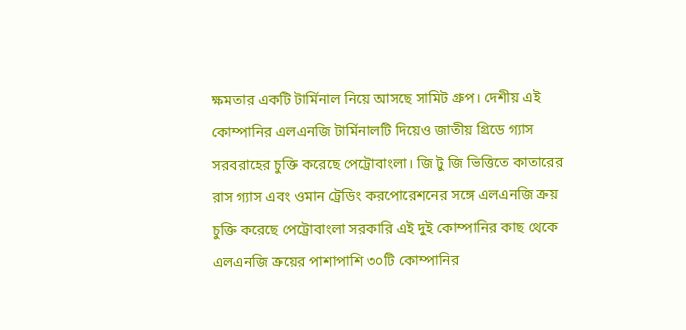ক্ষমতার একটি টার্মিনাল নিয়ে আসছে সামিট গ্রুপ। দেশীয় এই কোম্পানির এলএনজি টার্মিনালটি দিয়েও জাতীয় গ্রিডে গ্যাস সরবরাহের চুক্তি করেছে পেট্রোবাংলা। জি টু জি ভিত্তিতে কাতারের রাস গ্যাস এবং ওমান ট্রেডিং করপোরেশনের সঙ্গে এলএনজি ক্রয় চুক্তি করেছে পেট্রোবাংলা সরকারি এই দুই কোম্পানির কাছ থেকে এলএনজি ক্রয়ের পাশাপাশি ৩০টি কোম্পানির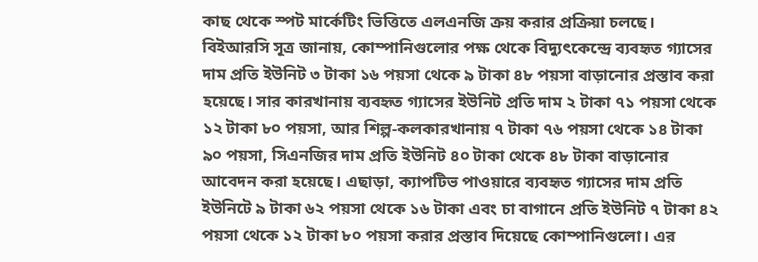কাছ থেকে স্পট মার্কেটিং ভিত্তিতে এলএনজি ক্রয় করার প্রক্রিয়া চলছে। বিইআরসি সূত্র জানায়, কোম্পানিগুলোর পক্ষ থেকে বিদ্যুৎকেন্দ্রে ব্যবহৃত গ্যাসের দাম প্রতি ইউনিট ৩ টাকা ১৬ পয়সা থেকে ৯ টাকা ৪৮ পয়সা বাড়ানোর প্রস্তাব করা হয়েছে। সার কারখানায় ব্যবহৃত গ্যাসের ইউনিট প্রতি দাম ২ টাকা ৭১ পয়সা থেকে ১২ টাকা ৮০ পয়সা, আর শিল্প-কলকারখানায় ৭ টাকা ৭৬ পয়সা থেকে ১৪ টাকা ৯০ পয়সা, সিএনজির দাম প্রতি ইউনিট ৪০ টাকা থেকে ৪৮ টাকা বাড়ানোর আবেদন করা হয়েছে। এছাড়া, ক্যাপটিভ পাওয়ারে ব্যবহৃত গ্যাসের দাম প্রতি ইউনিটে ৯ টাকা ৬২ পয়সা থেকে ১৬ টাকা এবং চা বাগানে প্রতি ইউনিট ৭ টাকা ৪২ পয়সা থেকে ১২ টাকা ৮০ পয়সা করার প্রস্তাব দিয়েছে কোম্পানিগুলো। এর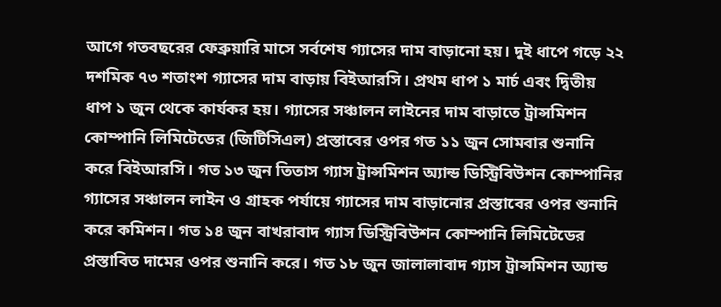আগে গতবছরের ফেব্রুয়ারি মাসে সর্বশেষ গ্যাসের দাম বাড়ানো হয়। দুই ধাপে গড়ে ২২ দশমিক ৭৩ শতাংশ গ্যাসের দাম বাড়ায় বিইআরসি। প্রথম ধাপ ১ মার্চ এবং দ্বিতীয় ধাপ ১ জুন থেকে কার্যকর হয়। গ্যাসের সঞ্চালন লাইনের দাম বাড়াতে ট্রান্সমিশন কোম্পানি লিমিটেডের (জিটিসিএল) প্রস্তাবের ওপর গত ১১ জুন সোমবার শুনানি করে বিইআরসি। গত ১৩ জুন তিতাস গ্যাস ট্রান্সমিশন অ্যান্ড ডিস্ট্রিবিউশন কোম্পানির গ্যাসের সঞ্চালন লাইন ও গ্রাহক পর্যায়ে গ্যাসের দাম বাড়ানোর প্রস্তাবের ওপর শুনানি করে কমিশন। গত ১৪ জুন বাখরাবাদ গ্যাস ডিস্ট্রিবিউশন কোম্পানি লিমিটেডের প্রস্তাবিত দামের ওপর শুনানি করে। গত ১৮ জুন জালালাবাদ গ্যাস ট্রান্সমিশন অ্যান্ড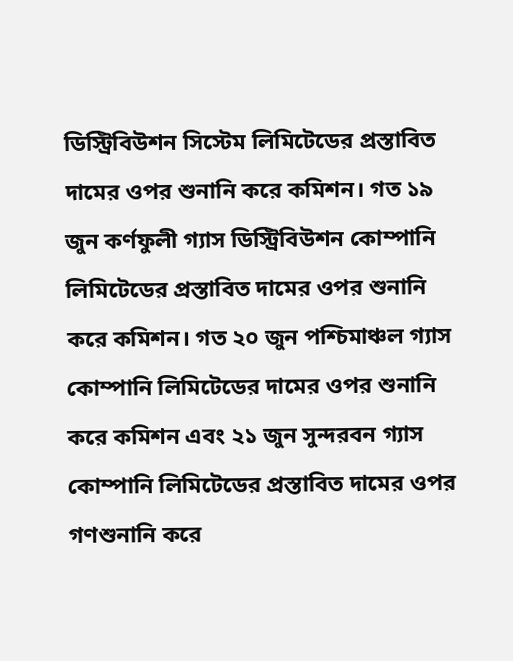ডিস্ট্রিবিউশন সিস্টেম লিমিটেডের প্রস্তাবিত দামের ওপর শুনানি করে কমিশন। গত ১৯ জুন কর্ণফুলী গ্যাস ডিস্ট্রিবিউশন কোম্পানি লিমিটেডের প্রস্তাবিত দামের ওপর শুনানি করে কমিশন। গত ২০ জুন পশ্চিমাঞ্চল গ্যাস কোম্পানি লিমিটেডের দামের ওপর শুনানি করে কমিশন এবং ২১ জুন সুন্দরবন গ্যাস কোম্পানি লিমিটেডের প্রস্তাবিত দামের ওপর গণশুনানি করে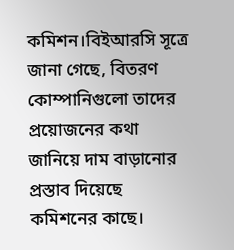কমিশন।বিইআরসি সূত্রে জানা গেছে, বিতরণ কোম্পানিগুলো তাদের প্রয়োজনের কথা জানিয়ে দাম বাড়ানোর প্রস্তাব দিয়েছে কমিশনের কাছে।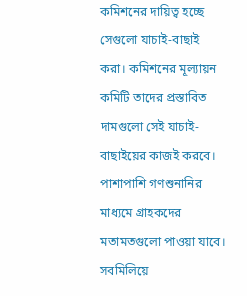কমিশনের দায়িত্ব হচ্ছে সেগুলো যাচাই-বাছাই করা। কমিশনের মূল্যায়ন কমিটি তাদের প্রস্তাবিত দামগুলো সেই যাচাই-বাছাইয়ের কাজই করবে। পাশাপাশি গণশুনানির মাধ্যমে গ্রাহকদের মতামতগুলো পাওয়া যাবে। সবমিলিয়ে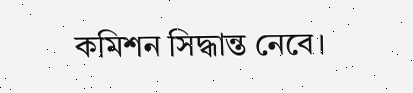কমিশন সিদ্ধান্ত নেবে।